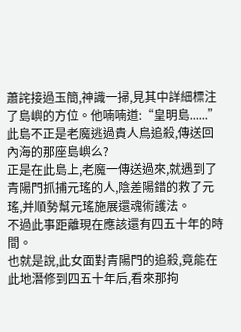蕭詫接過玉簡,神識一掃,見其中詳細標注了島嶼的方位。他喃喃道:“皇明島......”
此島不正是老魔逃過貴人鳥追殺,傳送回內海的那座島嶼么?
正是在此島上,老魔一傳送過來,就遇到了青陽門抓捕元瑤的人,陰差陽錯的救了元瑤,并順勢幫元瑤施展還魂術護法。
不過此事距離現在應該還有四五十年的時間。
也就是說,此女面對青陽門的追殺,竟能在此地潛修到四五十年后,看來那拘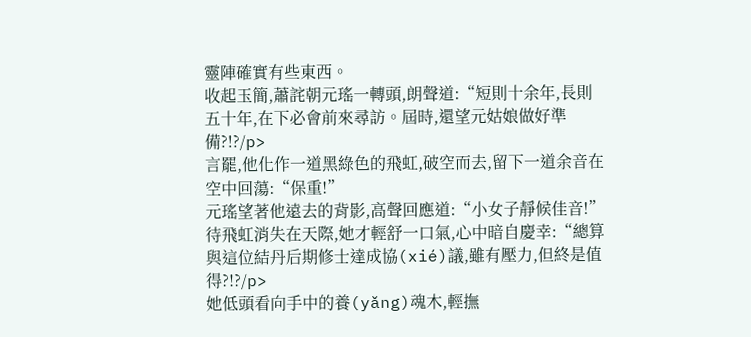靈陣確實有些東西。
收起玉簡,蕭詫朝元瑤一轉頭,朗聲道:“短則十余年,長則五十年,在下必會前來尋訪。屆時,還望元姑娘做好準備?!?/p>
言罷,他化作一道黑綠色的飛虹,破空而去,留下一道余音在空中回蕩:“保重!”
元瑤望著他遠去的背影,高聲回應道:“小女子靜候佳音!”
待飛虹消失在天際,她才輕舒一口氣,心中暗自慶幸:“總算與這位結丹后期修士達成協(xié)議,雖有壓力,但終是值得?!?/p>
她低頭看向手中的養(yǎng)魂木,輕撫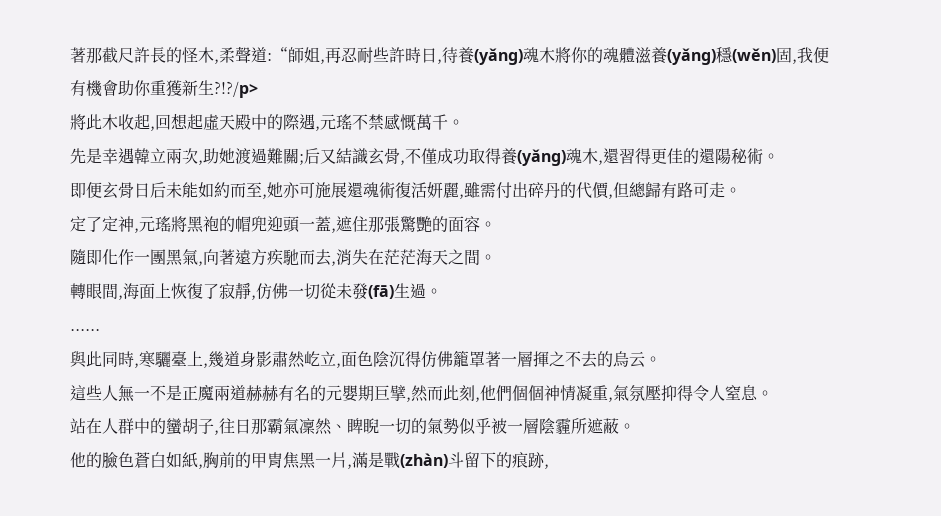著那截尺許長的怪木,柔聲道:“師姐,再忍耐些許時日,待養(yǎng)魂木將你的魂體滋養(yǎng)穩(wěn)固,我便有機會助你重獲新生?!?/p>
將此木收起,回想起虛天殿中的際遇,元瑤不禁感慨萬千。
先是幸遇韓立兩次,助她渡過難關;后又結識玄骨,不僅成功取得養(yǎng)魂木,還習得更佳的還陽秘術。
即便玄骨日后未能如約而至,她亦可施展還魂術復活妍麗,雖需付出碎丹的代價,但總歸有路可走。
定了定神,元瑤將黑袍的帽兜迎頭一蓋,遮住那張驚艷的面容。
隨即化作一團黑氣,向著遠方疾馳而去,消失在茫茫海天之間。
轉眼間,海面上恢復了寂靜,仿佛一切從未發(fā)生過。
......
與此同時,寒驪臺上,幾道身影肅然屹立,面色陰沉得仿佛籠罩著一層揮之不去的烏云。
這些人無一不是正魔兩道赫赫有名的元嬰期巨擘,然而此刻,他們個個神情凝重,氣氛壓抑得令人窒息。
站在人群中的蠻胡子,往日那霸氣凜然、睥睨一切的氣勢似乎被一層陰霾所遮蔽。
他的臉色蒼白如紙,胸前的甲胄焦黑一片,滿是戰(zhàn)斗留下的痕跡,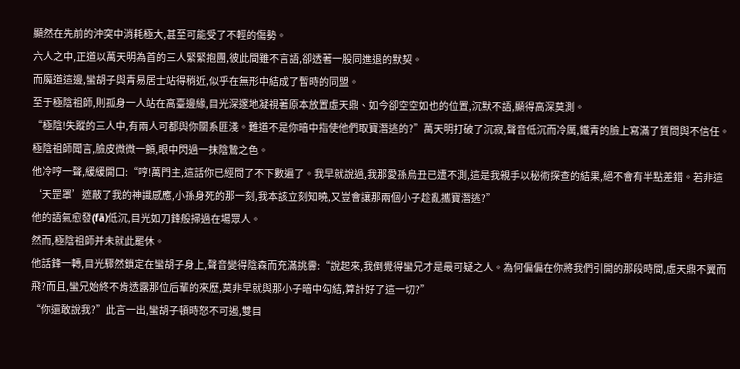顯然在先前的沖突中消耗極大,甚至可能受了不輕的傷勢。
六人之中,正道以萬天明為首的三人緊緊抱團,彼此間雖不言語,卻透著一股同進退的默契。
而魔道這邊,蠻胡子與青易居士站得稍近,似乎在無形中結成了暫時的同盟。
至于極陰祖師,則孤身一人站在高臺邊緣,目光深邃地凝視著原本放置虛天鼎、如今卻空空如也的位置,沉默不語,顯得高深莫測。
“極陰!失蹤的三人中,有兩人可都與你關系匪淺。難道不是你暗中指使他們取寶潛逃的?”萬天明打破了沉寂,聲音低沉而冷厲,鐵青的臉上寫滿了質問與不信任。
極陰祖師聞言,臉皮微微一顫,眼中閃過一抹陰鷙之色。
他冷哼一聲,緩緩開口:“哼!萬門主,這話你已經問了不下數遍了。我早就說過,我那愛孫烏丑已遭不測,這是我親手以秘術探查的結果,絕不會有半點差錯。若非這‘天罡罩’遮蔽了我的神識感應,小孫身死的那一刻,我本該立刻知曉,又豈會讓那兩個小子趁亂攜寶潛逃?”
他的語氣愈發(fā)低沉,目光如刀鋒般掃過在場眾人。
然而,極陰祖師并未就此罷休。
他話鋒一轉,目光驟然鎖定在蠻胡子身上,聲音變得陰森而充滿挑釁:“說起來,我倒覺得蠻兄才是最可疑之人。為何偏偏在你將我們引開的那段時間,虛天鼎不翼而飛?而且,蠻兄始終不肯透露那位后輩的來歷,莫非早就與那小子暗中勾結,算計好了這一切?”
“你還敢說我?”此言一出,蠻胡子頓時怒不可遏,雙目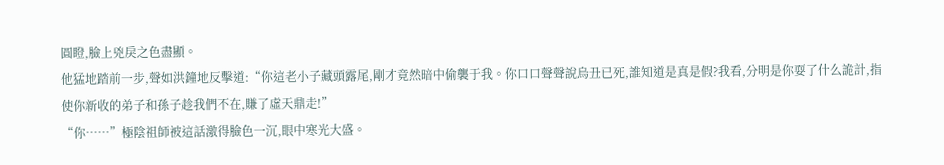圓瞪,臉上兇戾之色盡顯。
他猛地踏前一步,聲如洪鐘地反擊道:“你這老小子藏頭露尾,剛才竟然暗中偷襲于我。你口口聲聲說烏丑已死,誰知道是真是假?我看,分明是你耍了什么詭計,指使你新收的弟子和孫子趁我們不在,賺了虛天鼎走!”
“你……”極陰祖師被這話激得臉色一沉,眼中寒光大盛。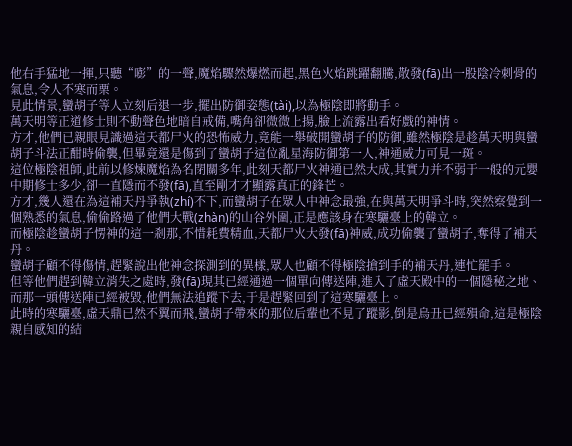他右手猛地一揮,只聽“嘭”的一聲,魔焰驟然爆燃而起,黑色火焰跳躍翻騰,散發(fā)出一股陰冷刺骨的氣息,令人不寒而栗。
見此情景,蠻胡子等人立刻后退一步,擺出防御姿態(tài),以為極陰即將動手。
萬天明等正道修士則不動聲色地暗自戒備,嘴角卻微微上揚,臉上流露出看好戲的神情。
方才,他們已親眼見識過這天都尸火的恐怖威力,竟能一舉破開蠻胡子的防御,雖然極陰是趁萬天明與蠻胡子斗法正酣時偷襲,但畢竟還是傷到了蠻胡子這位亂星海防御第一人,神通威力可見一斑。
這位極陰祖師,此前以修煉魔焰為名閉關多年,此刻天都尸火神通已然大成,其實力并不弱于一般的元嬰中期修士多少,卻一直隱而不發(fā),直至剛才才顯露真正的鋒芒。
方才,幾人還在為這補天丹爭執(zhí)不下,而蠻胡子在眾人中神念最強,在與萬天明爭斗時,突然察覺到一個熟悉的氣息,偷偷路過了他們大戰(zhàn)的山谷外圍,正是應該身在寒驪臺上的韓立。
而極陰趁蠻胡子愣神的這一剎那,不惜耗費精血,天都尸火大發(fā)神威,成功偷襲了蠻胡子,奪得了補天丹。
蠻胡子顧不得傷情,趕緊說出他神念探測到的異樣,眾人也顧不得極陰搶到手的補天丹,連忙罷手。
但等他們趕到韓立消失之處時,發(fā)現其已經通過一個單向傳送陣,進入了虛天殿中的一個隱秘之地、
而那一頭傳送陣已經被毀,他們無法追蹤下去,于是趕緊回到了這寒驪臺上。
此時的寒驪臺,虛天鼎已然不翼而飛,蠻胡子帶來的那位后輩也不見了蹤影,倒是烏丑已經殞命,這是極陰親自感知的結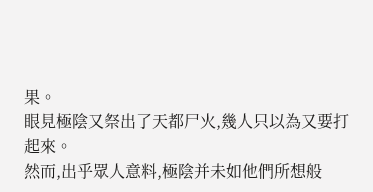果。
眼見極陰又祭出了天都尸火,幾人只以為又要打起來。
然而,出乎眾人意料,極陰并未如他們所想般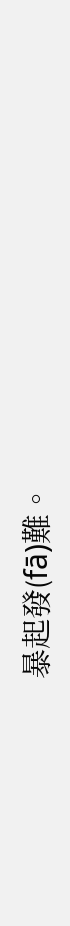暴起發(fā)難。